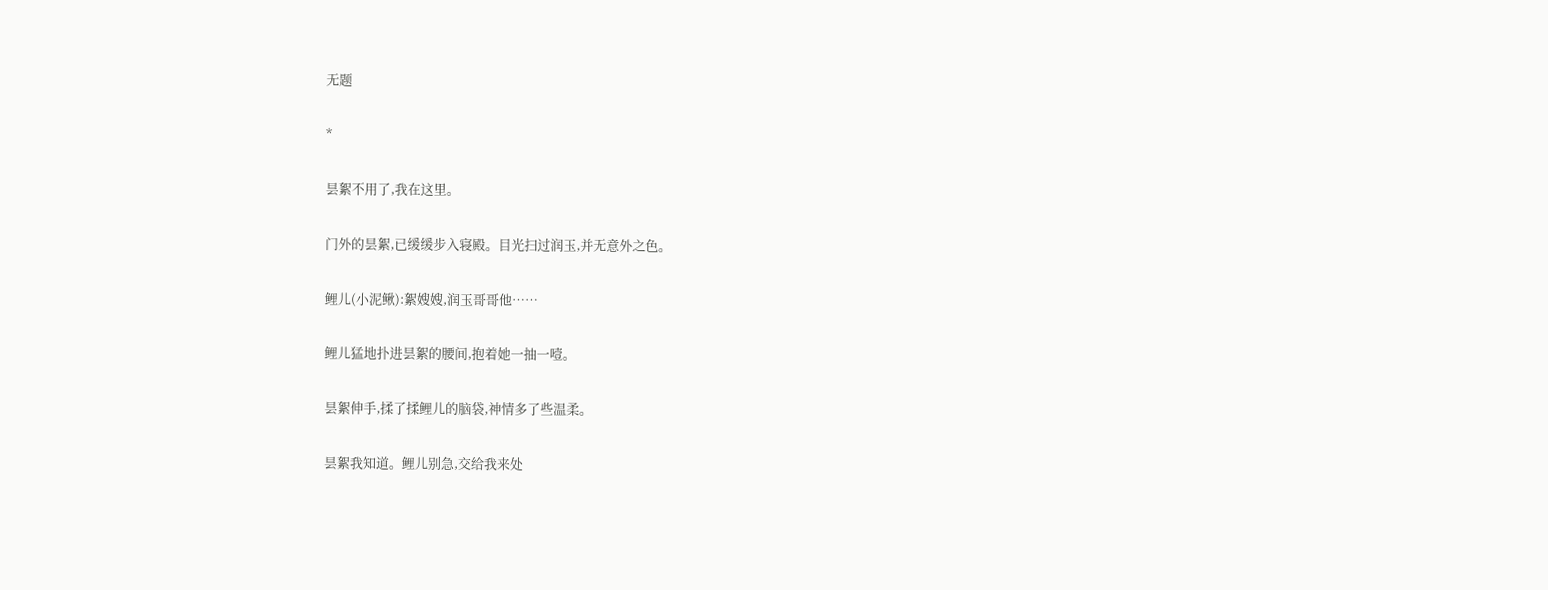无题

*

昙絮不用了,我在这里。

门外的昙絮,已缓缓步入寝殿。目光扫过润玉,并无意外之色。

鲤儿(小泥鳅):絮嫂嫂,润玉哥哥他……

鲤儿猛地扑进昙絮的腰间,抱着她一抽一噎。

昙絮伸手,揉了揉鲤儿的脑袋,神情多了些温柔。

昙絮我知道。鲤儿别急,交给我来处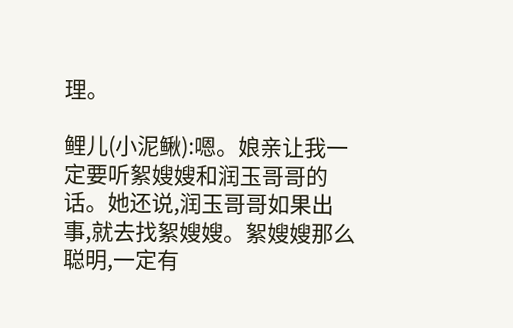理。

鲤儿(小泥鳅):嗯。娘亲让我一定要听絮嫂嫂和润玉哥哥的话。她还说,润玉哥哥如果出事,就去找絮嫂嫂。絮嫂嫂那么聪明,一定有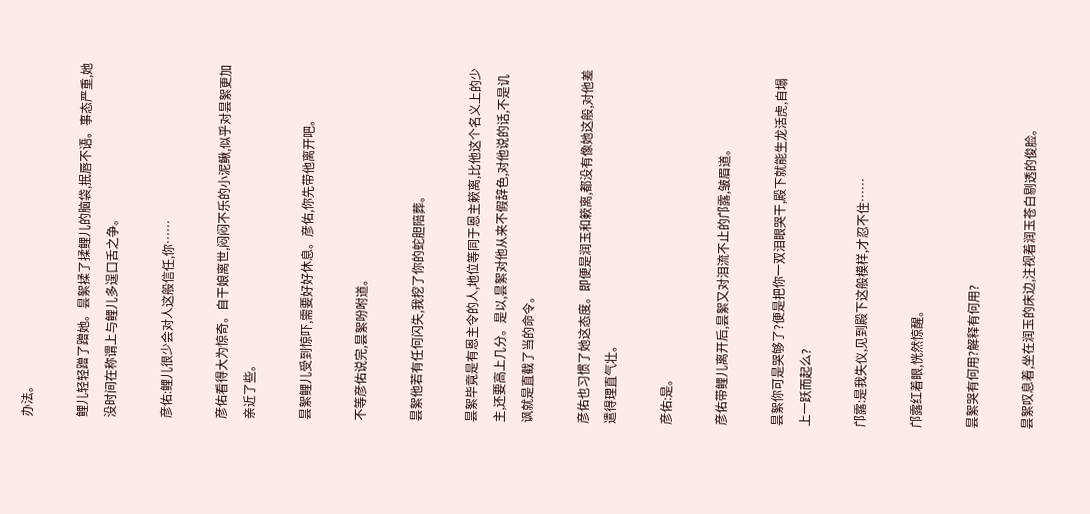办法。

鲤儿轻轻蹭了蹭她。昙絮揉了揉鲤儿的脑袋,抿唇不语。事态严重,她没时间在称谓上与鲤儿多逞口舌之争。

彦佑:鲤儿很少会对人这般信任,你……

彦佑看得大为惊奇。自干娘离世,闷闷不乐的小泥鳅,似乎对昙絮更加亲近了些。

昙絮鲤儿受到惊吓,需要好好休息。彦佑,你先带他离开吧。

不等彦佑说完,昙絮吩咐道。

昙絮他若有任何闪失,我挖了你的蛇胆陪葬。

昙絮毕竟是有恩主令的人,地位等同于恩主簌离,比他这个名义上的少主,还要高上几分。是以,昙絮对他从来不假辞色,对他说的话,不是讥讽就是直截了当的命令。

彦佑也习惯了她这态度。即便是润玉和簌离,都没有像她这般,对他差遣得理直气壮。

彦佑:是。

彦佑带鲤儿离开后,昙絮又对泪流不止的邝露,皱眉道。

昙絮你可是哭够了?便是把你一双泪眼哭干,殿下就能生龙活虎,自塌上一跃而起么?

邝露:是我失仪,见到殿下这般模样,才忍不住……

邝露红着眼,恍然惊醒。

昙絮哭有何用?解释有何用?

昙絮叹息着,坐在润玉的床边,注视着润玉苍白剔透的俊脸。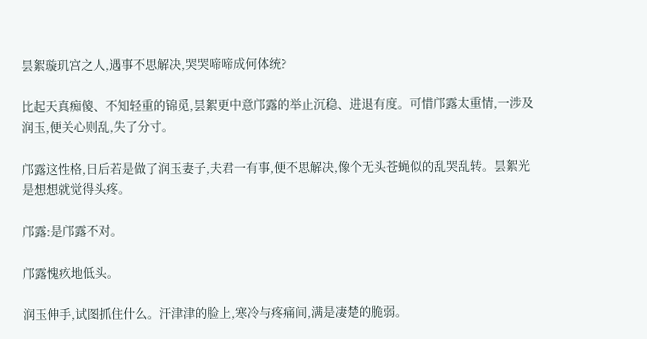昙絮璇玑宫之人,遇事不思解决,哭哭啼啼成何体统?

比起天真痴傻、不知轻重的锦觅,昙絮更中意邝露的举止沉稳、进退有度。可惜邝露太重情,一涉及润玉,便关心则乱,失了分寸。

邝露这性格,日后若是做了润玉妻子,夫君一有事,便不思解决,像个无头苍蝇似的乱哭乱转。昙絮光是想想就觉得头疼。

邝露:是邝露不对。

邝露愧疚地低头。

润玉伸手,试图抓住什么。汗津津的脸上,寒冷与疼痛间,满是凄楚的脆弱。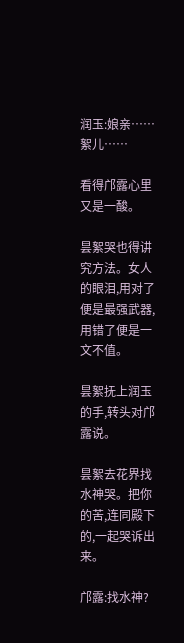润玉:娘亲……絮儿……

看得邝露心里又是一酸。

昙絮哭也得讲究方法。女人的眼泪,用对了便是最强武器,用错了便是一文不值。

昙絮抚上润玉的手,转头对邝露说。

昙絮去花界找水神哭。把你的苦,连同殿下的,一起哭诉出来。

邝露:找水神?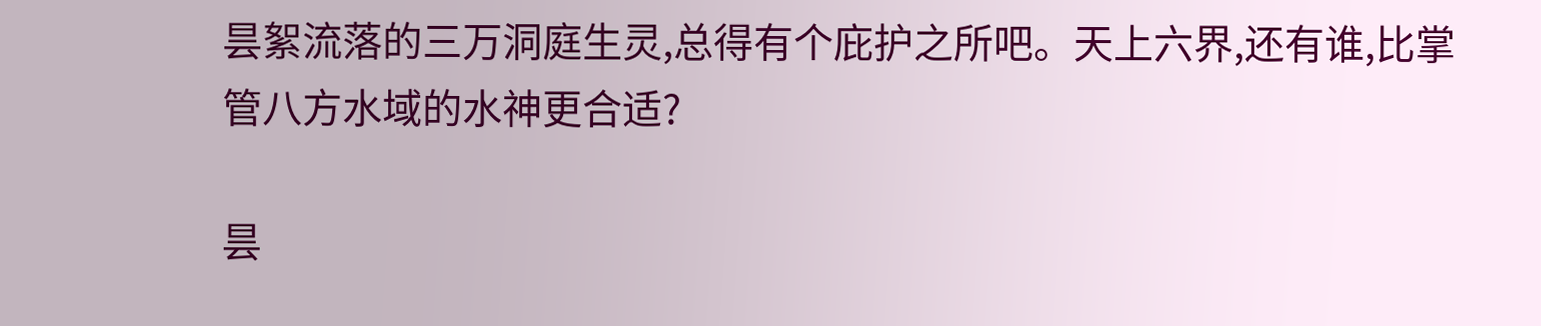昙絮流落的三万洞庭生灵,总得有个庇护之所吧。天上六界,还有谁,比掌管八方水域的水神更合适?

昙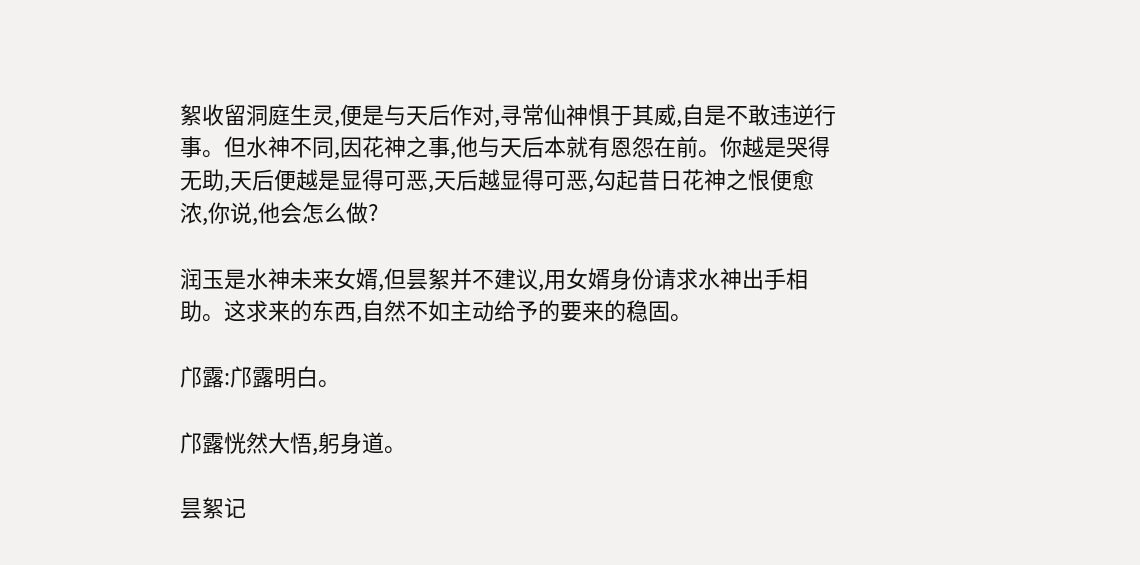絮收留洞庭生灵,便是与天后作对,寻常仙神惧于其威,自是不敢违逆行事。但水神不同,因花神之事,他与天后本就有恩怨在前。你越是哭得无助,天后便越是显得可恶,天后越显得可恶,勾起昔日花神之恨便愈浓,你说,他会怎么做?

润玉是水神未来女婿,但昙絮并不建议,用女婿身份请求水神出手相助。这求来的东西,自然不如主动给予的要来的稳固。

邝露:邝露明白。

邝露恍然大悟,躬身道。

昙絮记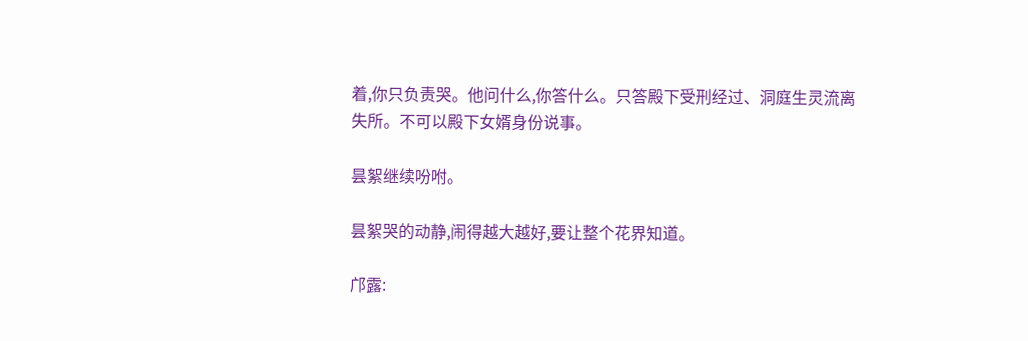着,你只负责哭。他问什么,你答什么。只答殿下受刑经过、洞庭生灵流离失所。不可以殿下女婿身份说事。

昙絮继续吩咐。

昙絮哭的动静,闹得越大越好,要让整个花界知道。

邝露: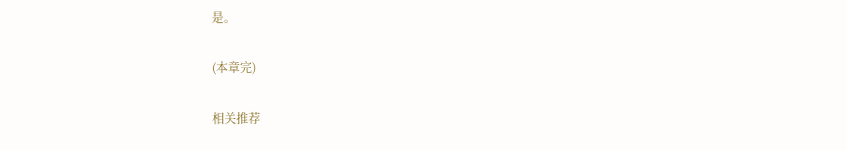是。

(本章完)

相关推荐